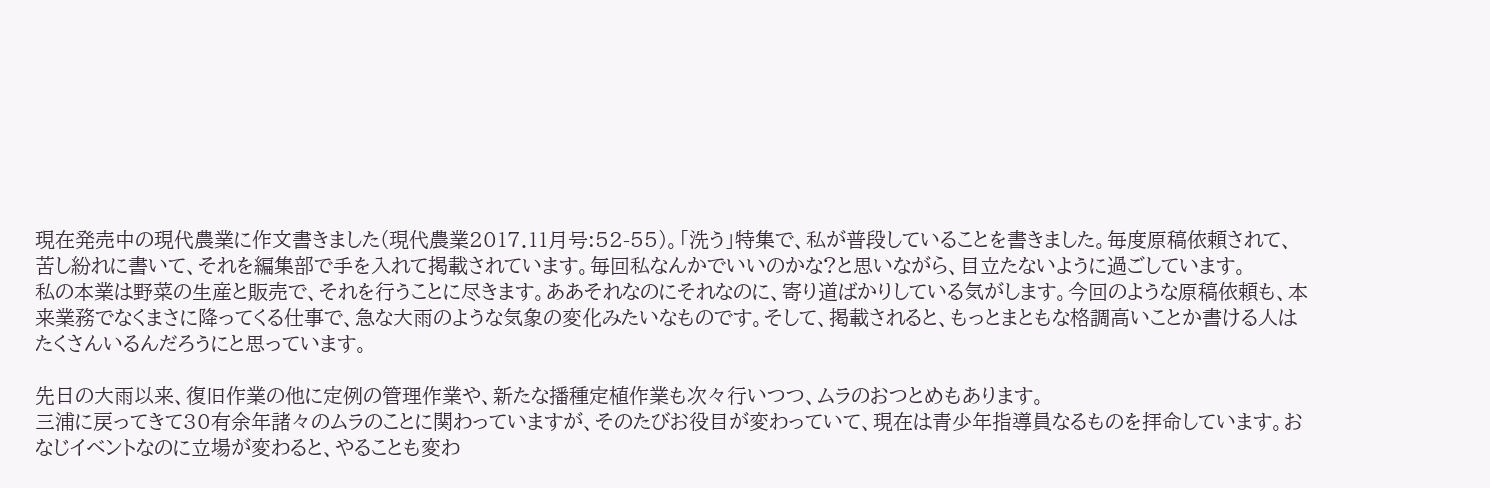現在発売中の現代農業に作文書きました(現代農業2017.11月号:52-55)。「洗う」特集で、私が普段していることを書きました。毎度原稿依頼されて、苦し紛れに書いて、それを編集部で手を入れて掲載されています。毎回私なんかでいいのかな?と思いながら、目立たないように過ごしています。
私の本業は野菜の生産と販売で、それを行うことに尽きます。ああそれなのにそれなのに、寄り道ばかりしている気がします。今回のような原稿依頼も、本来業務でなくまさに降ってくる仕事で、急な大雨のような気象の変化みたいなものです。そして、掲載されると、もっとまともな格調高いことか書ける人はたくさんいるんだろうにと思っています。

先日の大雨以来、復旧作業の他に定例の管理作業や、新たな播種定植作業も次々行いつつ、ムラのおつとめもあります。
三浦に戻ってきて30有余年諸々のムラのことに関わっていますが、そのたびお役目が変わっていて、現在は青少年指導員なるものを拝命しています。おなじイベントなのに立場が変わると、やることも変わ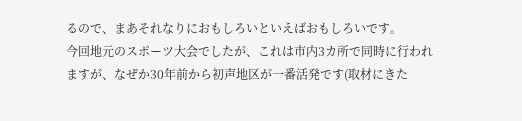るので、まあそれなりにおもしろいといえばおもしろいです。
今回地元のスポーツ大会でしたが、これは市内3カ所で同時に行われますが、なぜか30年前から初声地区が一番活発です(取材にきた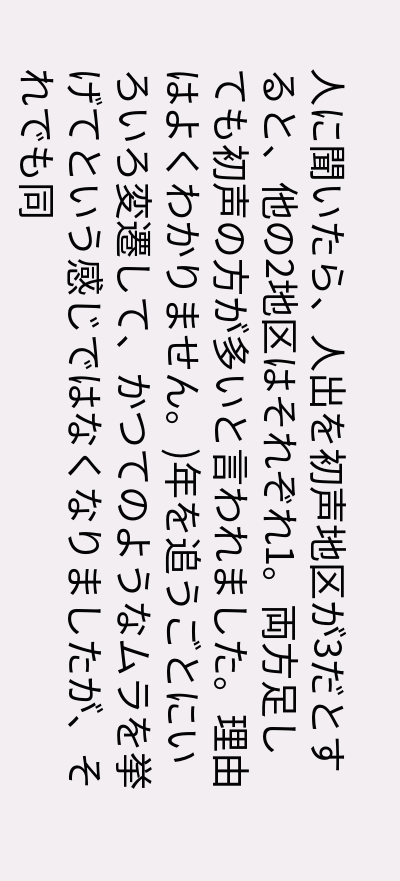人に聞いたら、人出を初声地区が3だとすると、他の2地区はそれぞれ1。両方足しても初声の方が多いと言われました。理由はよくわかりません。)年を追うごとにいろいろ変遷して、かつてのようなムラを挙げてという感じではなくなりましたが、それでも同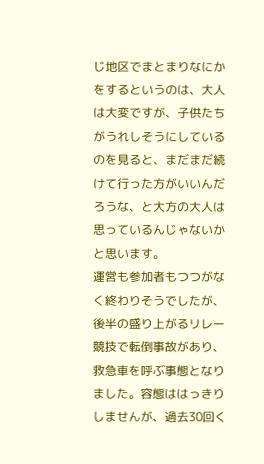じ地区でまとまりなにかをするというのは、大人は大変ですが、子供たちがうれしそうにしているのを見ると、まだまだ続けて行った方がいいんだろうな、と大方の大人は思っているんじゃないかと思います。
運営も参加者もつつがなく終わりそうでしたが、後半の盛り上がるリレー競技で転倒事故があり、救急車を呼ぶ事態となりました。容態ははっきりしませんが、過去30回く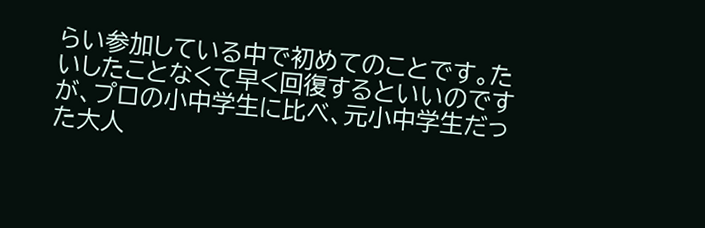らい参加している中で初めてのことです。たいしたことなくて早く回復するといいのですが、プロの小中学生に比べ、元小中学生だった大人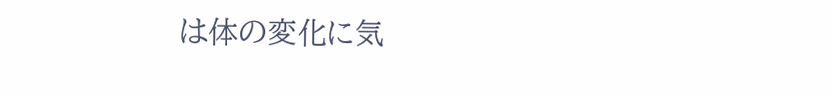は体の変化に気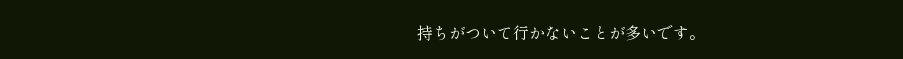持ちがついて行かないことが多いです。